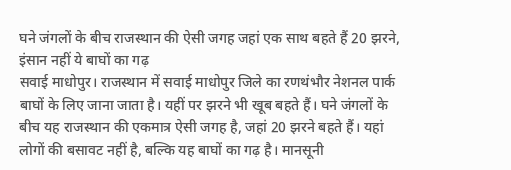घने जंगलों के बीच राजस्थान की ऐसी जगह जहां एक साथ बहते हैं 20 झरने, इंसान नहीं ये बाघों का गढ़
सवाई माधोपुर। राजस्थान में सवाई माधोपुर जिले का रणथंभौर नेशनल पार्क बाघों के लिए जाना जाता है। यहीं पर झरने भी खूब बहते हैं। घने जंगलों के बीच यह राजस्थान की एकमात्र ऐसी जगह है, जहां 20 झरने बहते हैं। यहां लोगों की बसावट नहीं है, बल्कि यह बाघों का गढ़ है। मानसूनी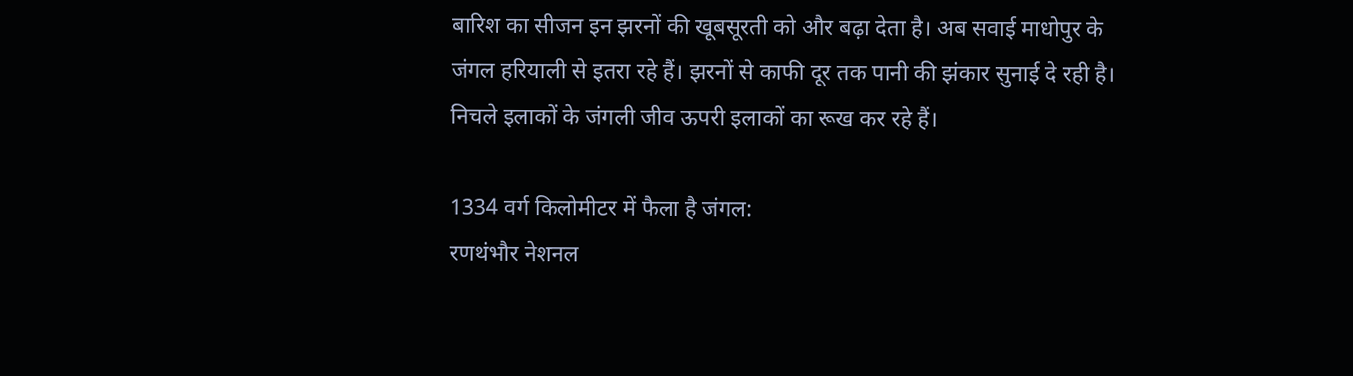बारिश का सीजन इन झरनों की खूबसूरती को और बढ़ा देता है। अब सवाई माधोपुर के जंगल हरियाली से इतरा रहे हैं। झरनों से काफी दूर तक पानी की झंकार सुनाई दे रही है। निचले इलाकों के जंगली जीव ऊपरी इलाकों का रूख कर रहे हैं।

1334 वर्ग किलोमीटर में फैला है जंगल:
रणथंभौर नेशनल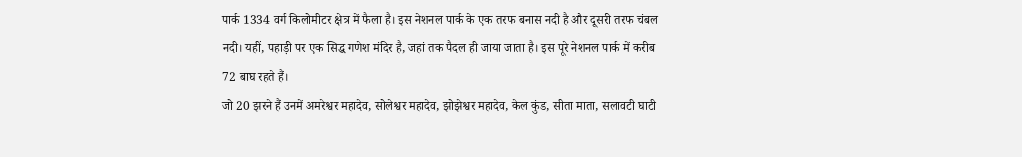पार्क 1334 वर्ग किलोमीटर क्षेत्र में फैला है। इस नेशनल पार्क के एक तरफ बनास नदी है और दूसरी तरफ चंबल नदी। यहीं, पहाड़ी पर एक सिद्ध गणेश मंदिर है, जहां तक पैदल ही जाया जाता है। इस पूरे नेशनल पार्क में करीब 72 बाघ रहते हैं।
जो 20 झरने हैं उनमें अमरेश्वर महादेव, सोलेश्वर महादेव, झोझेश्वर महादेव, केल कुंड, सीता माता, सलावटी घाटी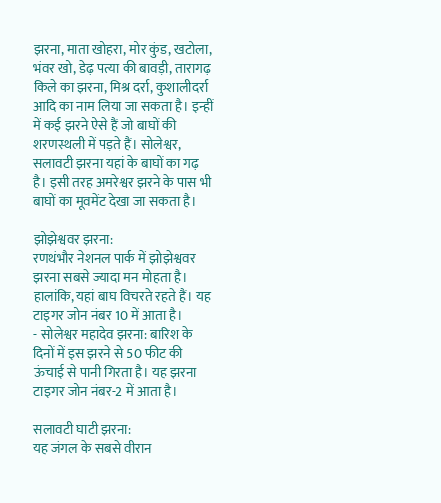झरना, माता खोहरा, मोर कुंड, खटोला, भंवर खो, डेढ़ पत्या की बावड़ी, तारागढ़ किले का झरना, मिश्र दर्रा, कुशालीदर्रा आदि का नाम लिया जा सकता है। इन्हीं में कई झरने ऐसे हैं जो बाघों की शरणस्थली में पड़ते हैं। सोलेश्वर, सलावटी झरना यहां के बाघों का गढ़ है। इसी तरह अमरेश्वर झरने के पास भी बाघों का मूवमेंट देखा जा सकता है।

झोझेश्ववर झरना:
रणथंभौर नेशनल पार्क में झोझेश्ववर झरना सबसे ज्यादा मन मोहता है। हालांकि, यहां बाघ विचरते रहते हैं। यह टाइगर जोन नंबर 10 में आता है।
- सोलेश्वर महादेव झरना: बारिश के दिनों में इस झरने से 50 फीट की ऊंचाई से पानी गिरता है। यह झरना टाइगर जोन नंबर-2 में आता है।

सलावटी घाटी झरना:
यह जंगल के सबसे वीरान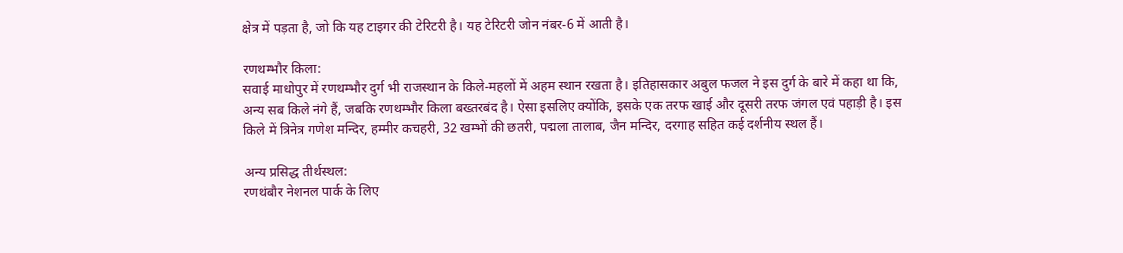क्षेत्र में पड़ता है, जो कि यह टाइगर की टेरिटरी है। यह टेरिटरी जोन नंबर-6 में आती है।

रणथम्भौर किला:
सवाई माधोपुर में रणथम्भौर दुर्ग भी राजस्थान के किले-महलों में अहम स्थान रखता है। इतिहासकार अबुल फजल ने इस दुर्ग के बारे में कहा था कि, अन्य सब किले नंगे हैं, जबकि रणथम्भौर किला बख्तरबंद है। ऐसा इसलिए क्योंकि, इसके एक तरफ खाई और दूसरी तरफ जंगल एवं पहाड़ी है। इस किले में त्रिनेत्र गणेश मन्दिर, हम्मीर कचहरी, 32 खम्भों की छतरी, पद्मला तालाब, जैन मन्दिर, दरगाह सहित कई दर्शनीय स्थल हैं।

अन्य प्रसिद्ध तीर्थस्थल:
रणथंबौर नेशनल पार्क के लिए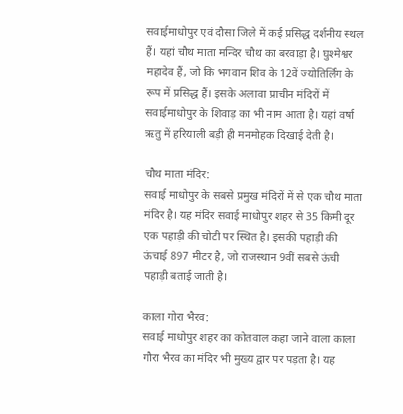सवाईमाधोपुर एवं दौसा जिले में कई प्रसिद्ध दर्शनीय स्थल हैं। यहां चौथ माता मन्दिर चौथ का बरवाड़ा है। घुश्मेश्वर महादेव हैं, जो कि भगवान शिव के 12वें ज्योतिर्लिंग के रूप में प्रसिद्ध हैं। इसके अलावा प्राचीन मंदिरों में सवाईमाधोपुर के शिवाड़ का भी नाम आता है। यहां वर्षा ऋतु में हरियाली बड़ी ही मनमोहक दिखाई देती है।

चौथ माता मंदिर:
सवाई माधोपुर के सबसे प्रमुख मंदिरों में से एक चौथ माता मंदिर है। यह मंदिर सवाई माधोपुर शहर से 35 किमी दूर एक पहाड़ी की चोटी पर स्थित है। इसकी पहाड़ी की ऊंचाई 897 मीटर है, जो राजस्थान 9वीं सबसे ऊंची पहाड़ी बताई जाती है।

काला गोरा भैरव:
सवाई माधोपुर शहर का कोतवाल कहा जाने वाला काला गौरा भैरव का मंदिर भी मुख्य द्वार पर पड़ता है। यह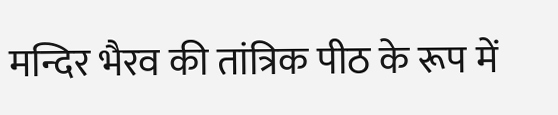मन्दिर भैरव की तांत्रिक पीठ के रूप में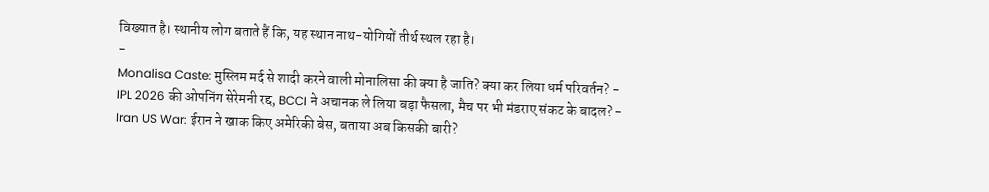विख्यात है। स्थानीय लोग बताते हैं कि, यह स्थान नाथ-योगियों तीर्थ स्थल रहा है।
-
Monalisa Caste: मुस्लिम मर्द से शादी करने वाली मोनालिसा की क्या है जाति? क्या कर लिया धर्म परिवर्तन? -
IPL 2026 की ओपनिंग सेरेमनी रद्द, BCCI ने अचानक ले लिया बड़ा फैसला, मैच पर भी मंडराए संकट के बादल? -
Iran US War: ईरान ने खाक किए अमेरिकी बेस, बताया अब किसकी बारी?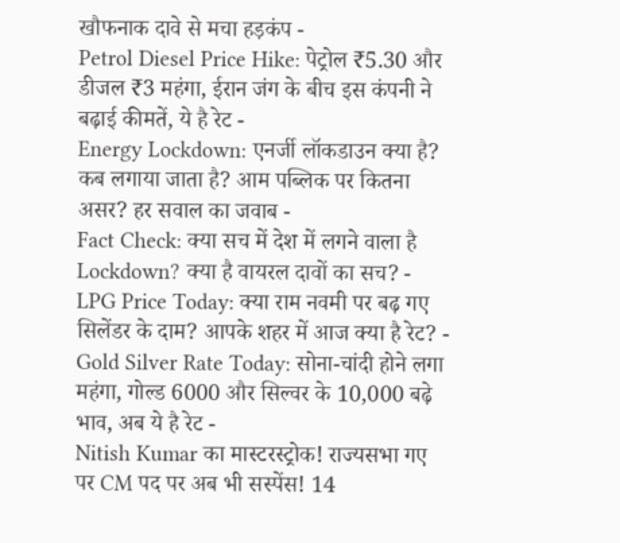खौफनाक दावे से मचा हड़कंप -
Petrol Diesel Price Hike: पेट्रोल ₹5.30 और डीजल ₹3 महंगा, ईरान जंग के बीच इस कंपनी ने बढ़ाई कीमतें, ये है रेट -
Energy Lockdown: एनर्जी लॉकडाउन क्या है? कब लगाया जाता है? आम पब्लिक पर कितना असर? हर सवाल का जवाब -
Fact Check: क्या सच में देश में लगने वाला है Lockdown? क्या है वायरल दावों का सच? -
LPG Price Today: क्या राम नवमी पर बढ़ गए सिलेंडर के दाम? आपके शहर में आज क्या है रेट? -
Gold Silver Rate Today: सोना-चांदी होने लगा महंगा, गोल्ड 6000 और सिल्वर के 10,000 बढ़े भाव, अब ये है रेट -
Nitish Kumar का मास्टरस्ट्रोक! राज्यसभा गए पर CM पद पर अब भी सस्पेंस! 14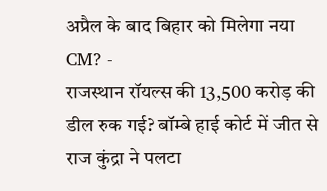अप्रैल के बाद बिहार को मिलेगा नया CM? -
राजस्थान रॉयल्स की 13,500 करोड़ की डील रुक गई? बॉम्बे हाई कोर्ट में जीत से राज कुंद्रा ने पलटा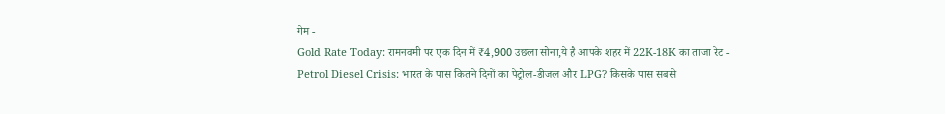गेम -
Gold Rate Today: रामनवमी पर एक दिन में ₹4,900 उछला सोना,ये है आपके शहर में 22K-18K का ताजा रेट -
Petrol Diesel Crisis: भारत के पास कितने दिनों का पेट्रोल-डीजल और LPG? किसके पास सबसे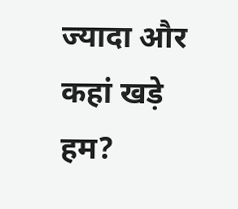ज्यादा और कहां खड़े हम?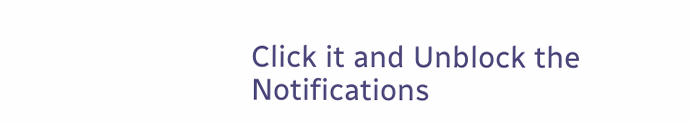Click it and Unblock the Notifications